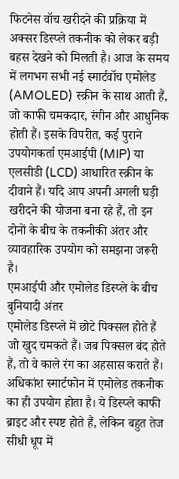फिटनेस वॉच खरीदने की प्रक्रिया में अक्सर डिस्प्ले तकनीक को लेकर बड़ी बहस देखने को मिलती है। आज के समय में लगभग सभी नई स्मार्टवॉच एमोलेड (AMOLED) स्क्रीन के साथ आती हैं, जो काफी चमकदार, रंगीन और आधुनिक होती हैं। इसके विपरीत, कई पुराने उपयोगकर्ता एमआईपी (MIP) या एलसीडी (LCD) आधारित स्क्रीन के दीवाने हैं। यदि आप अपनी अगली घड़ी खरीदने की योजना बना रहे हैं, तो इन दोनों के बीच के तकनीकी अंतर और व्यावहारिक उपयोग को समझना जरूरी है।
एमआईपी और एमोलेड डिस्प्ले के बीच बुनियादी अंतर
एमोलेड डिस्प्ले में छोटे पिक्सल होते हैं जो खुद चमकते हैं। जब पिक्सल बंद होते हैं, तो वे काले रंग का अहसास कराते हैं। अधिकांश स्मार्टफोन में एमोलेड तकनीक का ही उपयोग होता है। ये डिस्प्ले काफी ब्राइट और स्पष्ट होते हैं, लेकिन बहुत तेज सीधी धूप में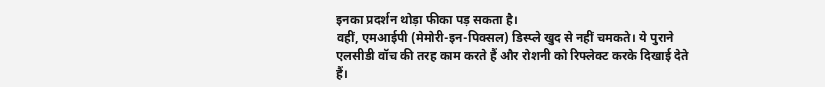इनका प्रदर्शन थोड़ा फीका पड़ सकता है।
वहीं, एमआईपी (मेमोरी-इन-पिक्सल) डिस्प्ले खुद से नहीं चमकते। ये पुराने एलसीडी वॉच की तरह काम करते हैं और रोशनी को रिफ्लेक्ट करके दिखाई देते हैं।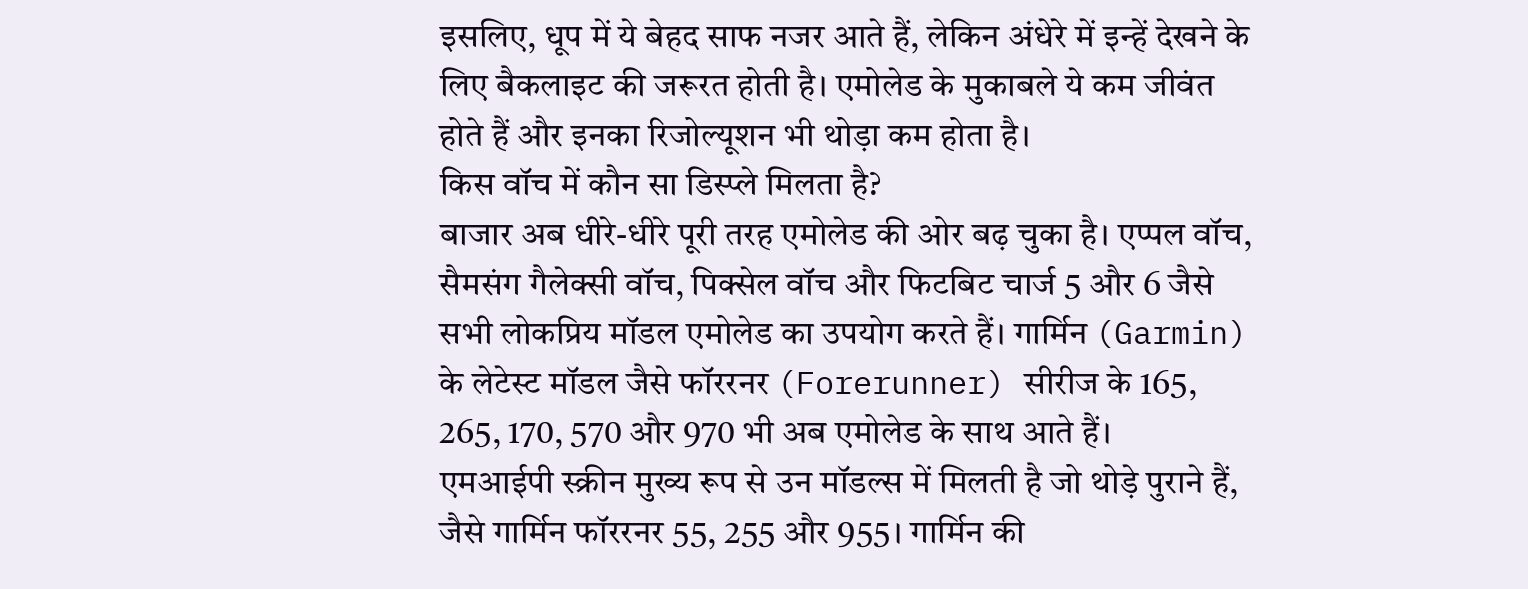इसलिए, धूप में ये बेहद साफ नजर आते हैं, लेकिन अंधेरे में इन्हें देखने के लिए बैकलाइट की जरूरत होती है। एमोलेड के मुकाबले ये कम जीवंत होते हैं और इनका रिजोल्यूशन भी थोड़ा कम होता है।
किस वॉच में कौन सा डिस्प्ले मिलता है?
बाजार अब धीरे-धीरे पूरी तरह एमोलेड की ओर बढ़ चुका है। एप्पल वॉच, सैमसंग गैलेक्सी वॉच, पिक्सेल वॉच और फिटबिट चार्ज 5 और 6 जैसे सभी लोकप्रिय मॉडल एमोलेड का उपयोग करते हैं। गार्मिन (Garmin) के लेटेस्ट मॉडल जैसे फॉररनर (Forerunner) सीरीज के 165, 265, 170, 570 और 970 भी अब एमोलेड के साथ आते हैं।
एमआईपी स्क्रीन मुख्य रूप से उन मॉडल्स में मिलती है जो थोड़े पुराने हैं, जैसे गार्मिन फॉररनर 55, 255 और 955। गार्मिन की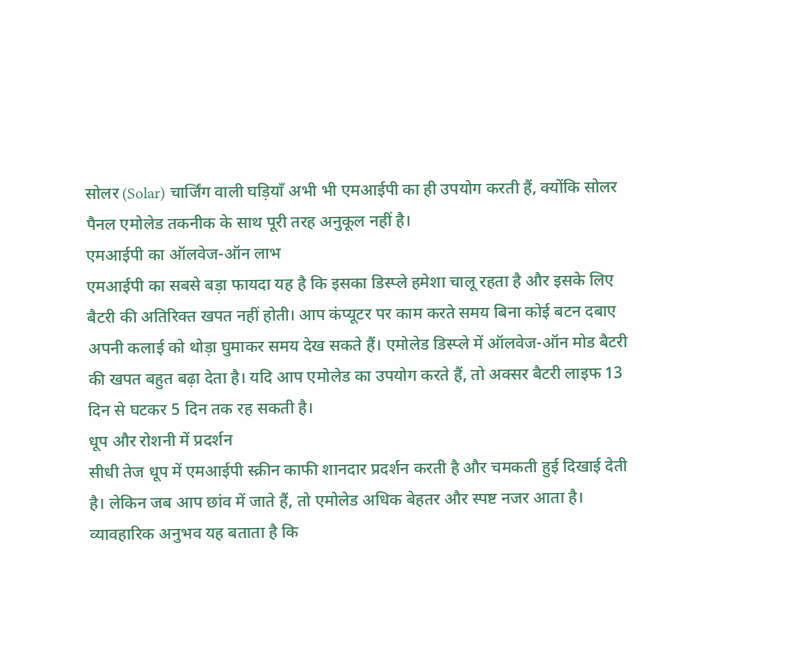सोलर (Solar) चार्जिंग वाली घड़ियाँ अभी भी एमआईपी का ही उपयोग करती हैं, क्योंकि सोलर पैनल एमोलेड तकनीक के साथ पूरी तरह अनुकूल नहीं है।
एमआईपी का ऑलवेज-ऑन लाभ
एमआईपी का सबसे बड़ा फायदा यह है कि इसका डिस्प्ले हमेशा चालू रहता है और इसके लिए बैटरी की अतिरिक्त खपत नहीं होती। आप कंप्यूटर पर काम करते समय बिना कोई बटन दबाए अपनी कलाई को थोड़ा घुमाकर समय देख सकते हैं। एमोलेड डिस्प्ले में ऑलवेज-ऑन मोड बैटरी की खपत बहुत बढ़ा देता है। यदि आप एमोलेड का उपयोग करते हैं, तो अक्सर बैटरी लाइफ 13 दिन से घटकर 5 दिन तक रह सकती है।
धूप और रोशनी में प्रदर्शन
सीधी तेज धूप में एमआईपी स्क्रीन काफी शानदार प्रदर्शन करती है और चमकती हुई दिखाई देती है। लेकिन जब आप छांव में जाते हैं, तो एमोलेड अधिक बेहतर और स्पष्ट नजर आता है। व्यावहारिक अनुभव यह बताता है कि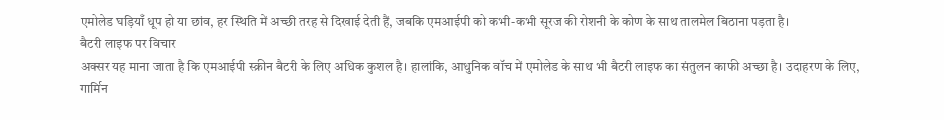एमोलेड घड़ियाँ धूप हो या छांव, हर स्थिति में अच्छी तरह से दिखाई देती हैं, जबकि एमआईपी को कभी-कभी सूरज की रोशनी के कोण के साथ तालमेल बिठाना पड़ता है।
बैटरी लाइफ पर विचार
अक्सर यह माना जाता है कि एमआईपी स्क्रीन बैटरी के लिए अधिक कुशल है। हालांकि, आधुनिक वॉच में एमोलेड के साथ भी बैटरी लाइफ का संतुलन काफी अच्छा है। उदाहरण के लिए, गार्मिन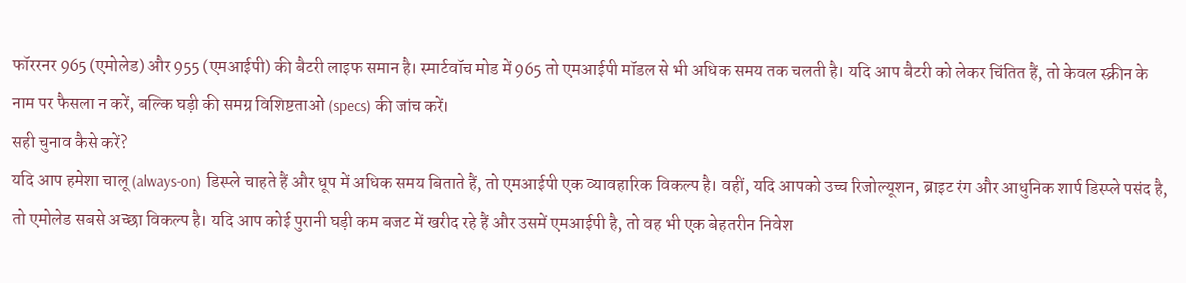फॉररनर 965 (एमोलेड) और 955 (एमआईपी) की बैटरी लाइफ समान है। स्मार्टवॉच मोड में 965 तो एमआईपी मॉडल से भी अधिक समय तक चलती है। यदि आप बैटरी को लेकर चिंतित हैं, तो केवल स्क्रीन के नाम पर फैसला न करें, बल्कि घड़ी की समग्र विशिष्टताओं (specs) की जांच करें।
सही चुनाव कैसे करें?
यदि आप हमेशा चालू (always-on) डिस्प्ले चाहते हैं और धूप में अधिक समय बिताते हैं, तो एमआईपी एक व्यावहारिक विकल्प है। वहीं, यदि आपको उच्च रिजोल्यूशन, ब्राइट रंग और आधुनिक शार्प डिस्प्ले पसंद है, तो एमोलेड सबसे अच्छा विकल्प है। यदि आप कोई पुरानी घड़ी कम बजट में खरीद रहे हैं और उसमें एमआईपी है, तो वह भी एक बेहतरीन निवेश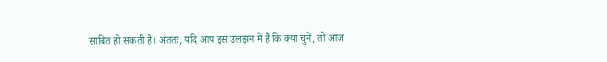साबित हो सकती है। अंततः, यदि आप इस उलझन में हैं कि क्या चुनें, तो आज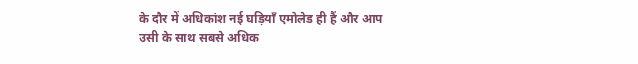के दौर में अधिकांश नई घड़ियाँ एमोलेड ही हैं और आप उसी के साथ सबसे अधिक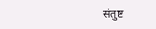संतुष्ट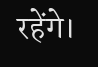रहेंगे।